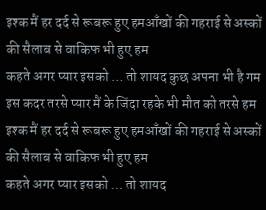इश्क मैं हर दर्द से रूबरू हुए हमआँखों की गहराई से अस्कों की सैलाब से वाकिफ भी हुए हम
कहते अगर प्यार इसको … तो शायद कुछ अपना भी है गम
इस कदर तरसे प्यार मैं के जिंदा रहके भी मौत को तरसे हम
इश्क मैं हर दर्द से रूबरू हुए हमआँखों की गहराई से अस्कों की सैलाब से वाकिफ भी हुए हम
कहते अगर प्यार इसको … तो शायद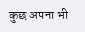कुछ अपना भी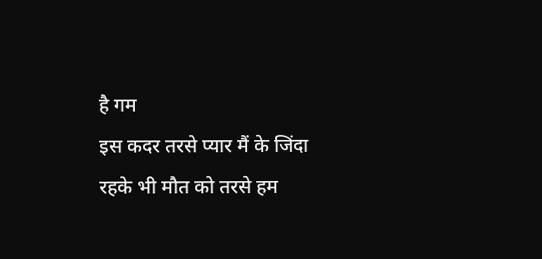है गम
इस कदर तरसे प्यार मैं के जिंदा रहके भी मौत को तरसे हम